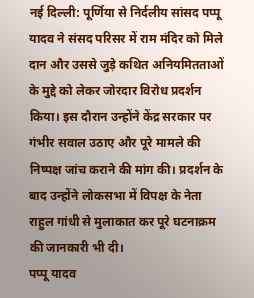नई दिल्ली: पूर्णिया से निर्दलीय सांसद पप्पू यादव ने संसद परिसर में राम मंदिर को मिले दान और उससे जुड़े कथित अनियमितताओं के मुद्दे को लेकर जोरदार विरोध प्रदर्शन किया। इस दौरान उन्होंने केंद्र सरकार पर गंभीर सवाल उठाए और पूरे मामले की निष्पक्ष जांच कराने की मांग की। प्रदर्शन के बाद उन्होंने लोकसभा में विपक्ष के नेता राहुल गांधी से मुलाकात कर पूरे घटनाक्रम की जानकारी भी दी।
पप्पू यादव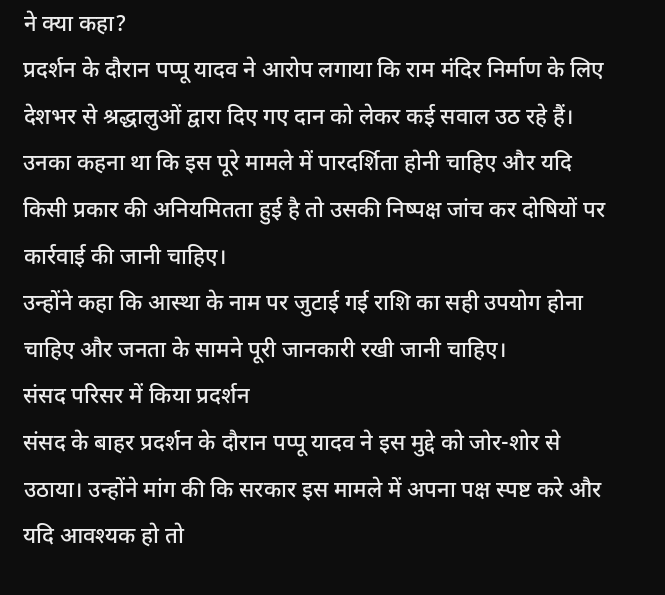ने क्या कहा?
प्रदर्शन के दौरान पप्पू यादव ने आरोप लगाया कि राम मंदिर निर्माण के लिए देशभर से श्रद्धालुओं द्वारा दिए गए दान को लेकर कई सवाल उठ रहे हैं। उनका कहना था कि इस पूरे मामले में पारदर्शिता होनी चाहिए और यदि किसी प्रकार की अनियमितता हुई है तो उसकी निष्पक्ष जांच कर दोषियों पर कार्रवाई की जानी चाहिए।
उन्होंने कहा कि आस्था के नाम पर जुटाई गई राशि का सही उपयोग होना चाहिए और जनता के सामने पूरी जानकारी रखी जानी चाहिए।
संसद परिसर में किया प्रदर्शन
संसद के बाहर प्रदर्शन के दौरान पप्पू यादव ने इस मुद्दे को जोर-शोर से उठाया। उन्होंने मांग की कि सरकार इस मामले में अपना पक्ष स्पष्ट करे और यदि आवश्यक हो तो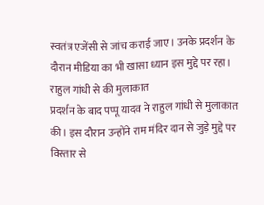स्वतंत्र एजेंसी से जांच कराई जाए। उनके प्रदर्शन के दौरान मीडिया का भी खासा ध्यान इस मुद्दे पर रहा।
राहुल गांधी से की मुलाकात
प्रदर्शन के बाद पप्पू यादव ने राहुल गांधी से मुलाकात की। इस दौरान उन्होंने राम मंदिर दान से जुड़े मुद्दे पर विस्तार से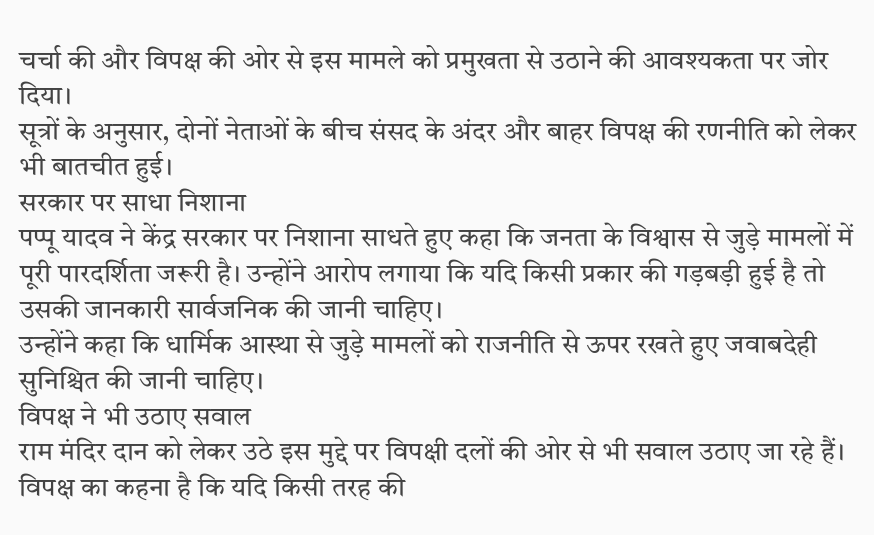चर्चा की और विपक्ष की ओर से इस मामले को प्रमुखता से उठाने की आवश्यकता पर जोर दिया।
सूत्रों के अनुसार, दोनों नेताओं के बीच संसद के अंदर और बाहर विपक्ष की रणनीति को लेकर भी बातचीत हुई।
सरकार पर साधा निशाना
पप्पू यादव ने केंद्र सरकार पर निशाना साधते हुए कहा कि जनता के विश्वास से जुड़े मामलों में पूरी पारदर्शिता जरूरी है। उन्होंने आरोप लगाया कि यदि किसी प्रकार की गड़बड़ी हुई है तो उसकी जानकारी सार्वजनिक की जानी चाहिए।
उन्होंने कहा कि धार्मिक आस्था से जुड़े मामलों को राजनीति से ऊपर रखते हुए जवाबदेही सुनिश्चित की जानी चाहिए।
विपक्ष ने भी उठाए सवाल
राम मंदिर दान को लेकर उठे इस मुद्दे पर विपक्षी दलों की ओर से भी सवाल उठाए जा रहे हैं। विपक्ष का कहना है कि यदि किसी तरह की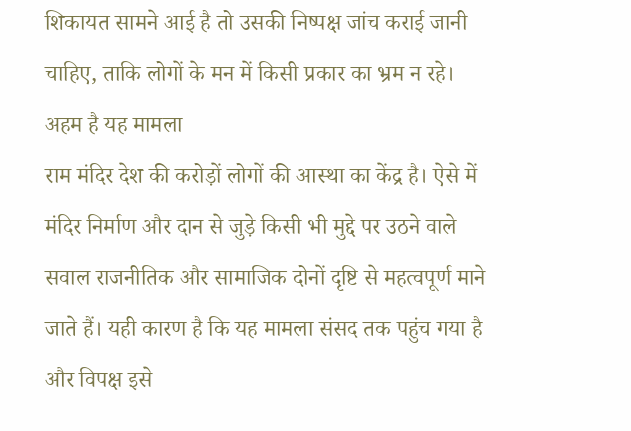शिकायत सामने आई है तो उसकी निष्पक्ष जांच कराई जानी चाहिए, ताकि लोगों के मन में किसी प्रकार का भ्रम न रहे।
अहम है यह मामला
राम मंदिर देश की करोड़ों लोगों की आस्था का केंद्र है। ऐसे में मंदिर निर्माण और दान से जुड़े किसी भी मुद्दे पर उठने वाले सवाल राजनीतिक और सामाजिक दोनों दृष्टि से महत्वपूर्ण माने जाते हैं। यही कारण है कि यह मामला संसद तक पहुंच गया है और विपक्ष इसे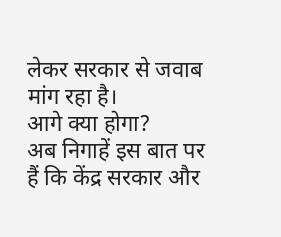लेकर सरकार से जवाब मांग रहा है।
आगे क्या होगा?
अब निगाहें इस बात पर हैं कि केंद्र सरकार और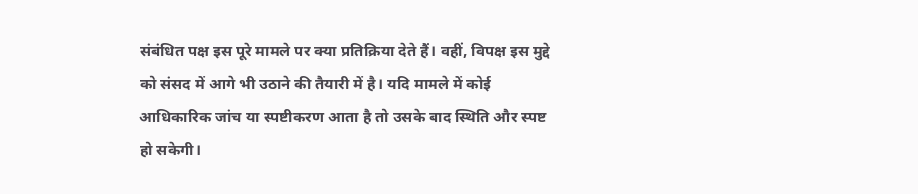संबंधित पक्ष इस पूरे मामले पर क्या प्रतिक्रिया देते हैं। वहीं, विपक्ष इस मुद्दे को संसद में आगे भी उठाने की तैयारी में है। यदि मामले में कोई आधिकारिक जांच या स्पष्टीकरण आता है तो उसके बाद स्थिति और स्पष्ट हो सकेगी।